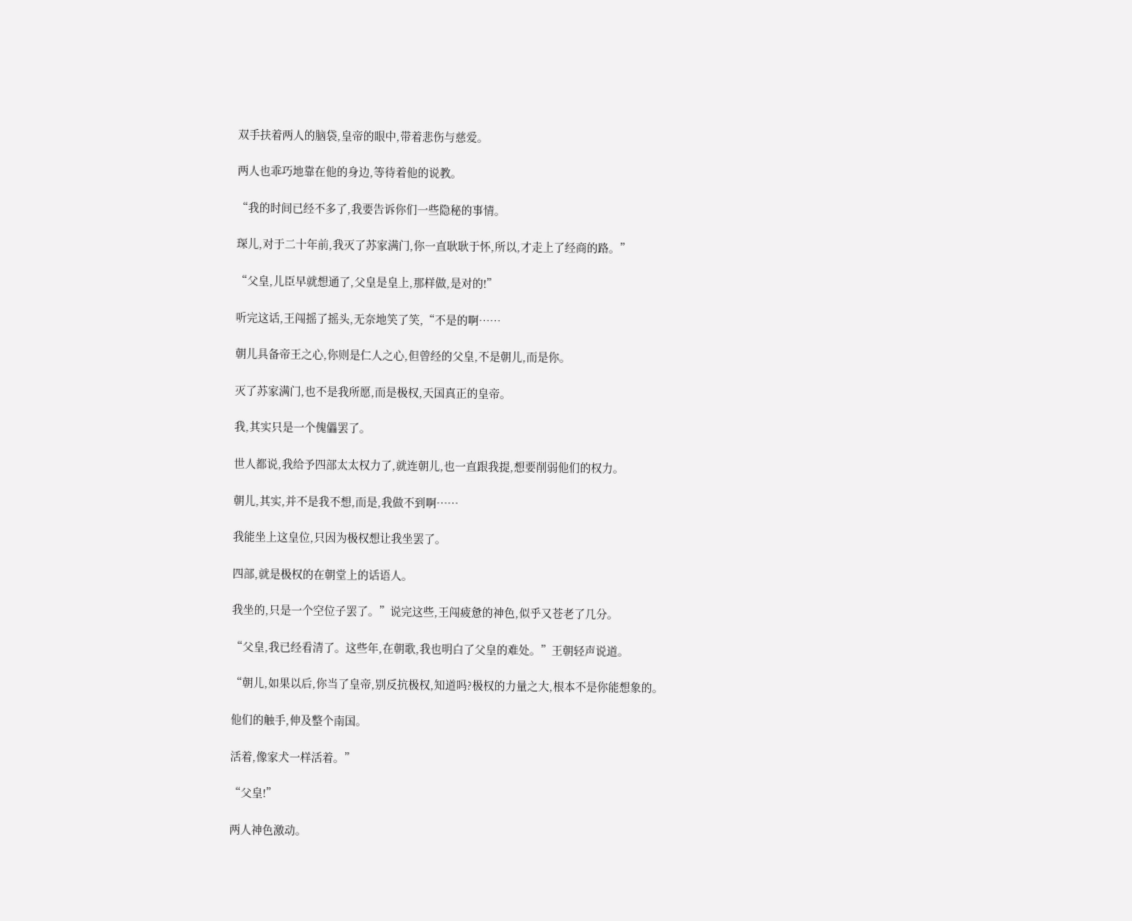双手扶着两人的脑袋,皇帝的眼中,带着悲伤与慈爱。

两人也乖巧地靠在他的身边,等待着他的说教。

“我的时间已经不多了,我要告诉你们一些隐秘的事情。

琛儿,对于二十年前,我灭了苏家满门,你一直耿耿于怀,所以,才走上了经商的路。”

“父皇,儿臣早就想通了,父皇是皇上,那样做,是对的!”

听完这话,王闯摇了摇头,无奈地笑了笑,“不是的啊……

朝儿具备帝王之心,你则是仁人之心,但曾经的父皇,不是朝儿,而是你。

灭了苏家满门,也不是我所愿,而是极权,天国真正的皇帝。

我,其实只是一个傀儡罢了。

世人都说,我给予四部太太权力了,就连朝儿,也一直跟我提,想要削弱他们的权力。

朝儿,其实,并不是我不想,而是,我做不到啊……

我能坐上这皇位,只因为极权想让我坐罢了。

四部,就是极权的在朝堂上的话语人。

我坐的,只是一个空位子罢了。”说完这些,王闯疲惫的神色,似乎又苍老了几分。

“父皇,我已经看清了。这些年,在朝歌,我也明白了父皇的难处。”王朝轻声说道。

“朝儿,如果以后,你当了皇帝,别反抗极权,知道吗?极权的力量之大,根本不是你能想象的。

他们的触手,伸及整个南国。

活着,像家犬一样活着。”

“父皇!”

两人神色激动。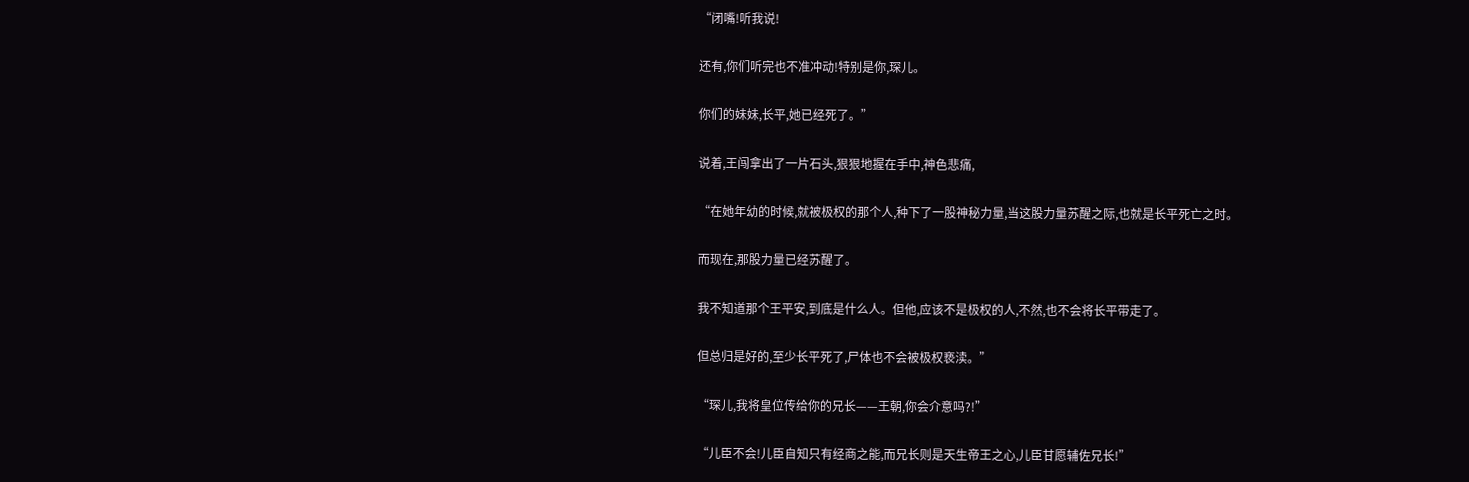“闭嘴!听我说!

还有,你们听完也不准冲动!特别是你,琛儿。

你们的妹妹,长平,她已经死了。”

说着,王闯拿出了一片石头,狠狠地握在手中,神色悲痛,

“在她年幼的时候,就被极权的那个人,种下了一股神秘力量,当这股力量苏醒之际,也就是长平死亡之时。

而现在,那股力量已经苏醒了。

我不知道那个王平安,到底是什么人。但他,应该不是极权的人,不然,也不会将长平带走了。

但总归是好的,至少长平死了,尸体也不会被极权亵渎。”

“琛儿,我将皇位传给你的兄长——王朝,你会介意吗?!”

“儿臣不会!儿臣自知只有经商之能,而兄长则是天生帝王之心,儿臣甘愿辅佐兄长!”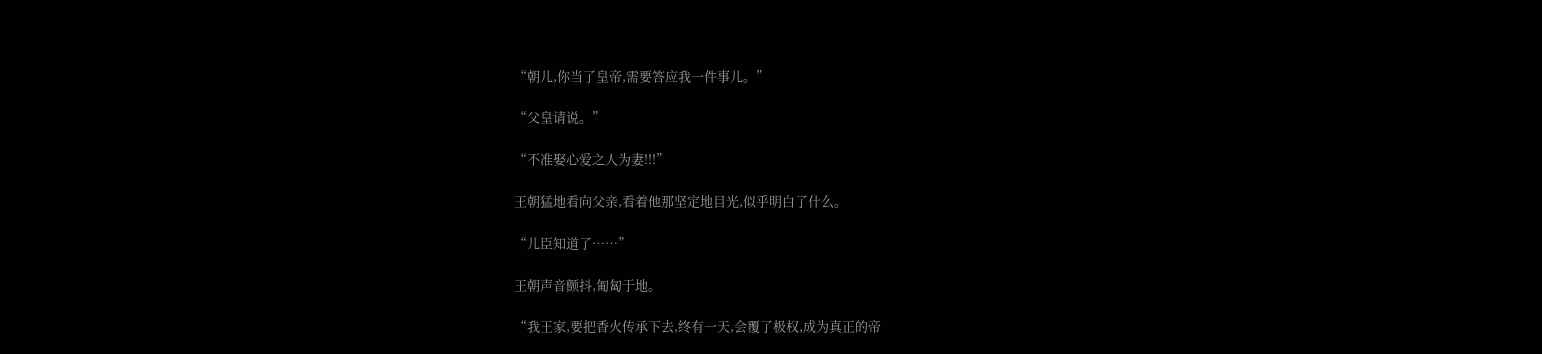“朝儿,你当了皇帝,需要答应我一件事儿。”

“父皇请说。”

“不准娶心爱之人为妻!!!”

王朝猛地看向父亲,看着他那坚定地目光,似乎明白了什么。

“儿臣知道了……”

王朝声音颤抖,匍匐于地。

“我王家,要把香火传承下去,终有一天,会覆了极权,成为真正的帝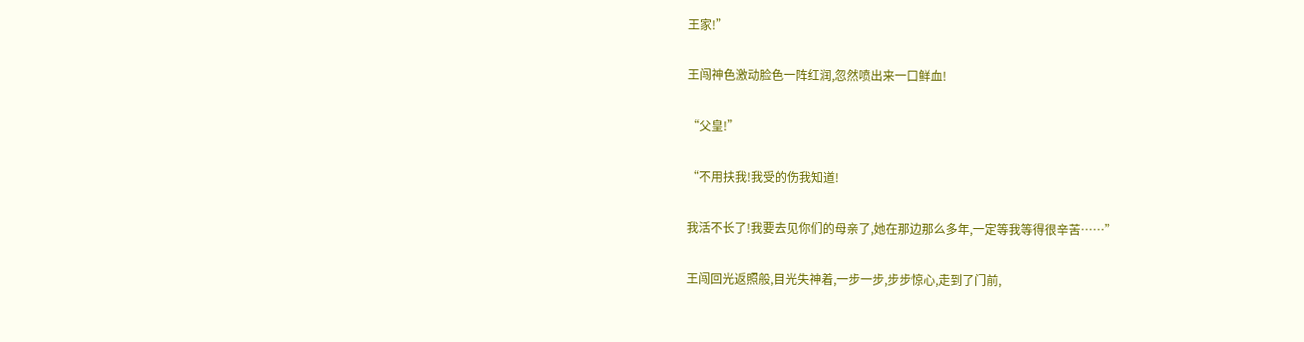王家!”

王闯神色激动脸色一阵红润,忽然喷出来一口鲜血!

“父皇!”

“不用扶我!我受的伤我知道!

我活不长了!我要去见你们的母亲了,她在那边那么多年,一定等我等得很辛苦……”

王闯回光返照般,目光失神着,一步一步,步步惊心,走到了门前,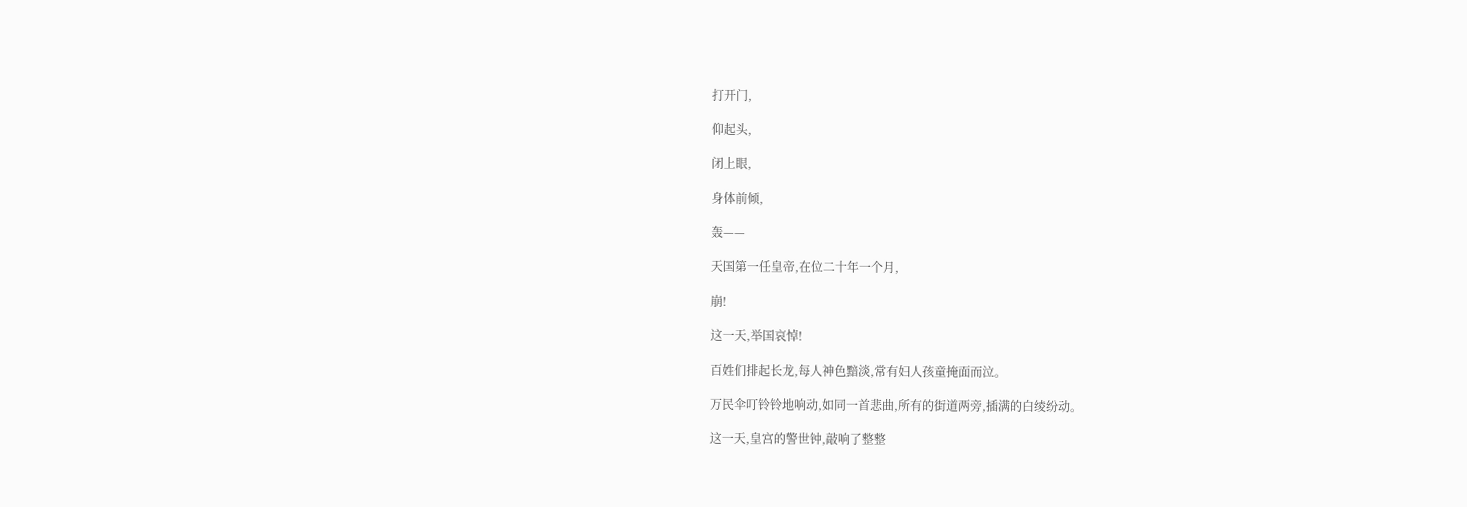打开门,

仰起头,

闭上眼,

身体前倾,

轰——

天国第一任皇帝,在位二十年一个月,

崩!

这一天,举国哀悼!

百姓们排起长龙,每人神色黯淡,常有妇人孩童掩面而泣。

万民伞叮铃铃地响动,如同一首悲曲,所有的街道两旁,插满的白绫纷动。

这一天,皇宫的警世钟,敲响了整整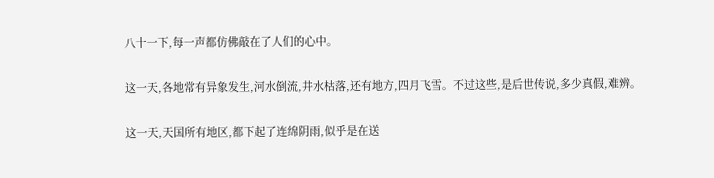八十一下,每一声都仿佛敲在了人们的心中。

这一天,各地常有异象发生,河水倒流,井水枯落,还有地方,四月飞雪。不过这些,是后世传说,多少真假,难辨。

这一天,天国所有地区,都下起了连绵阴雨,似乎是在送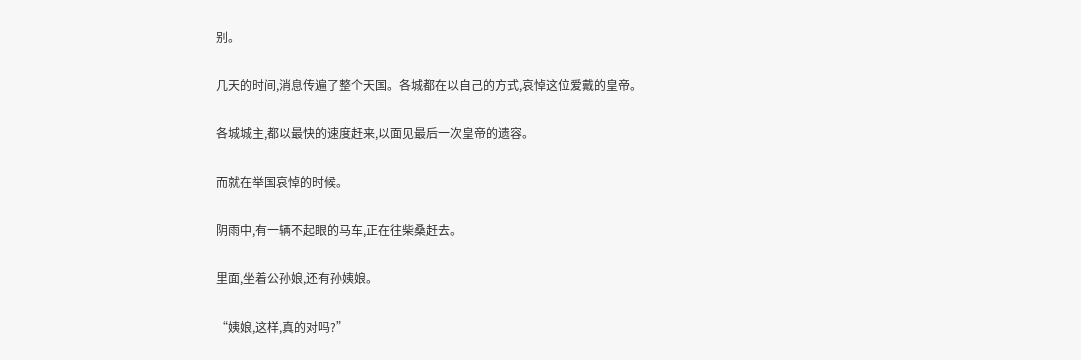别。

几天的时间,消息传遍了整个天国。各城都在以自己的方式,哀悼这位爱戴的皇帝。

各城城主,都以最快的速度赶来,以面见最后一次皇帝的遗容。

而就在举国哀悼的时候。

阴雨中,有一辆不起眼的马车,正在往柴桑赶去。

里面,坐着公孙娘,还有孙姨娘。

“姨娘,这样,真的对吗?”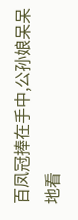百凤冠捧在手中,公孙娘呆呆地看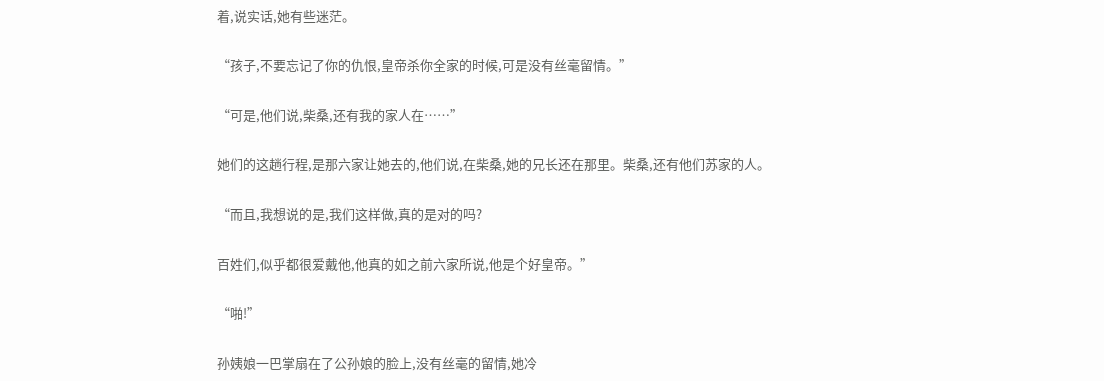着,说实话,她有些迷茫。

“孩子,不要忘记了你的仇恨,皇帝杀你全家的时候,可是没有丝毫留情。”

“可是,他们说,柴桑,还有我的家人在……”

她们的这趟行程,是那六家让她去的,他们说,在柴桑,她的兄长还在那里。柴桑,还有他们苏家的人。

“而且,我想说的是,我们这样做,真的是对的吗?

百姓们,似乎都很爱戴他,他真的如之前六家所说,他是个好皇帝。”

“啪!”

孙姨娘一巴掌扇在了公孙娘的脸上,没有丝毫的留情,她冷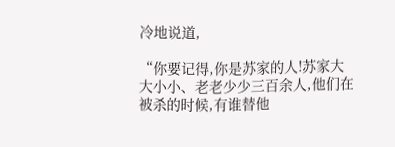冷地说道,

“你要记得,你是苏家的人!苏家大大小小、老老少少三百余人,他们在被杀的时候,有谁替他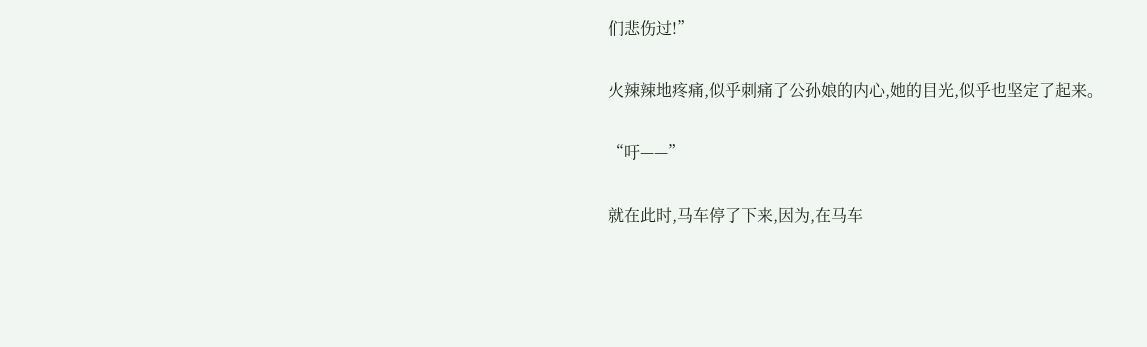们悲伤过!”

火辣辣地疼痛,似乎刺痛了公孙娘的内心,她的目光,似乎也坚定了起来。

“吁——”

就在此时,马车停了下来,因为,在马车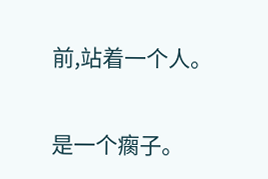前,站着一个人。

是一个瘸子。